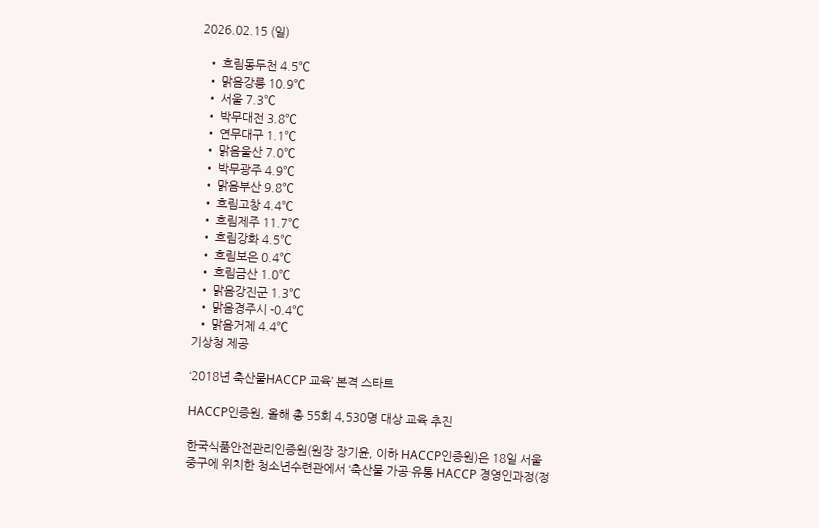2026.02.15 (일)

  • 흐림동두천 4.5℃
  • 맑음강릉 10.9℃
  • 서울 7.3℃
  • 박무대전 3.8℃
  • 연무대구 1.1℃
  • 맑음울산 7.0℃
  • 박무광주 4.9℃
  • 맑음부산 9.8℃
  • 흐림고창 4.4℃
  • 흐림제주 11.7℃
  • 흐림강화 4.5℃
  • 흐림보은 0.4℃
  • 흐림금산 1.0℃
  • 맑음강진군 1.3℃
  • 맑음경주시 -0.4℃
  • 맑음거제 4.4℃
기상청 제공

‘2018년 축산물HACCP 교육’ 본격 스타트

HACCP인증원, 올해 총 55회 4,530명 대상 교육 추진

한국식품안전관리인증원(원장 장기윤, 이하 HACCP인증원)은 18일 서울 중구에 위치한 청소년수련관에서 ‘축산물 가공·유통 HACCP 경영인과정(정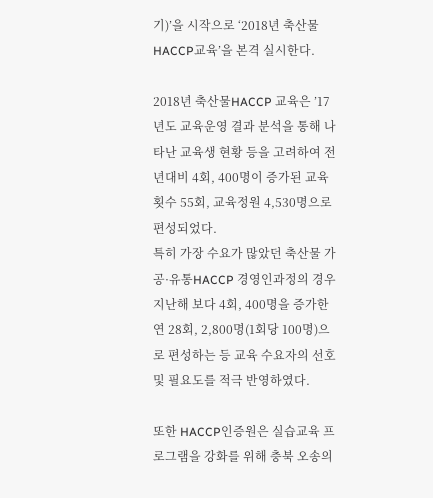기)’을 시작으로 ‘2018년 축산물HACCP교육’을 본격 실시한다.

2018년 축산물HACCP 교육은 ’17년도 교육운영 결과 분석을 통해 나타난 교육생 현황 등을 고려하여 전년대비 4회, 400명이 증가된 교육횟수 55회, 교육정원 4,530명으로 편성되었다.
특히 가장 수요가 많았던 축산물 가공·유통HACCP 경영인과정의 경우 지난해 보다 4회, 400명을 증가한 연 28회, 2,800명(1회당 100명)으로 편성하는 등 교육 수요자의 선호 및 필요도를 적극 반영하였다.

또한 HACCP인증원은 실습교육 프로그램을 강화를 위해 충북 오송의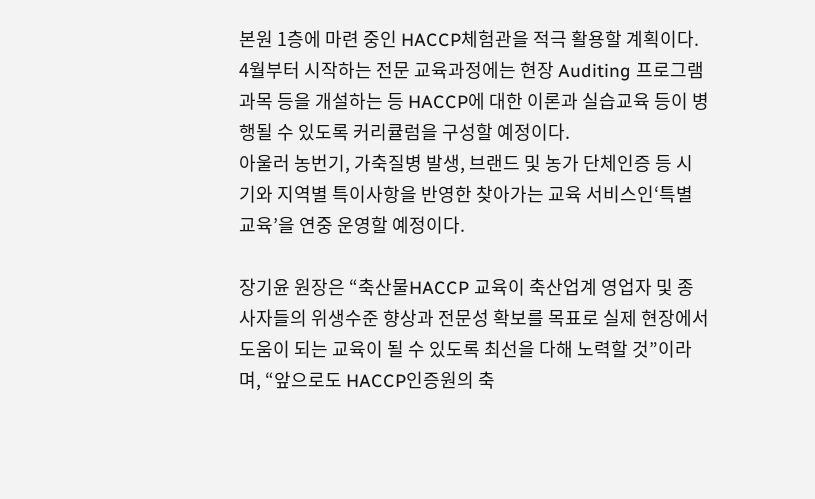본원 1층에 마련 중인 HACCP체험관을 적극 활용할 계획이다.
4월부터 시작하는 전문 교육과정에는 현장 Auditing 프로그램 과목 등을 개설하는 등 HACCP에 대한 이론과 실습교육 등이 병행될 수 있도록 커리큘럼을 구성할 예정이다.
아울러 농번기, 가축질병 발생, 브랜드 및 농가 단체인증 등 시기와 지역별 특이사항을 반영한 찾아가는 교육 서비스인‘특별교육’을 연중 운영할 예정이다.

장기윤 원장은 “축산물HACCP 교육이 축산업계 영업자 및 종사자들의 위생수준 향상과 전문성 확보를 목표로 실제 현장에서 도움이 되는 교육이 될 수 있도록 최선을 다해 노력할 것”이라며, “앞으로도 HACCP인증원의 축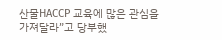산물HACCP 교육에 많은 관심을 가져달라”고 당부했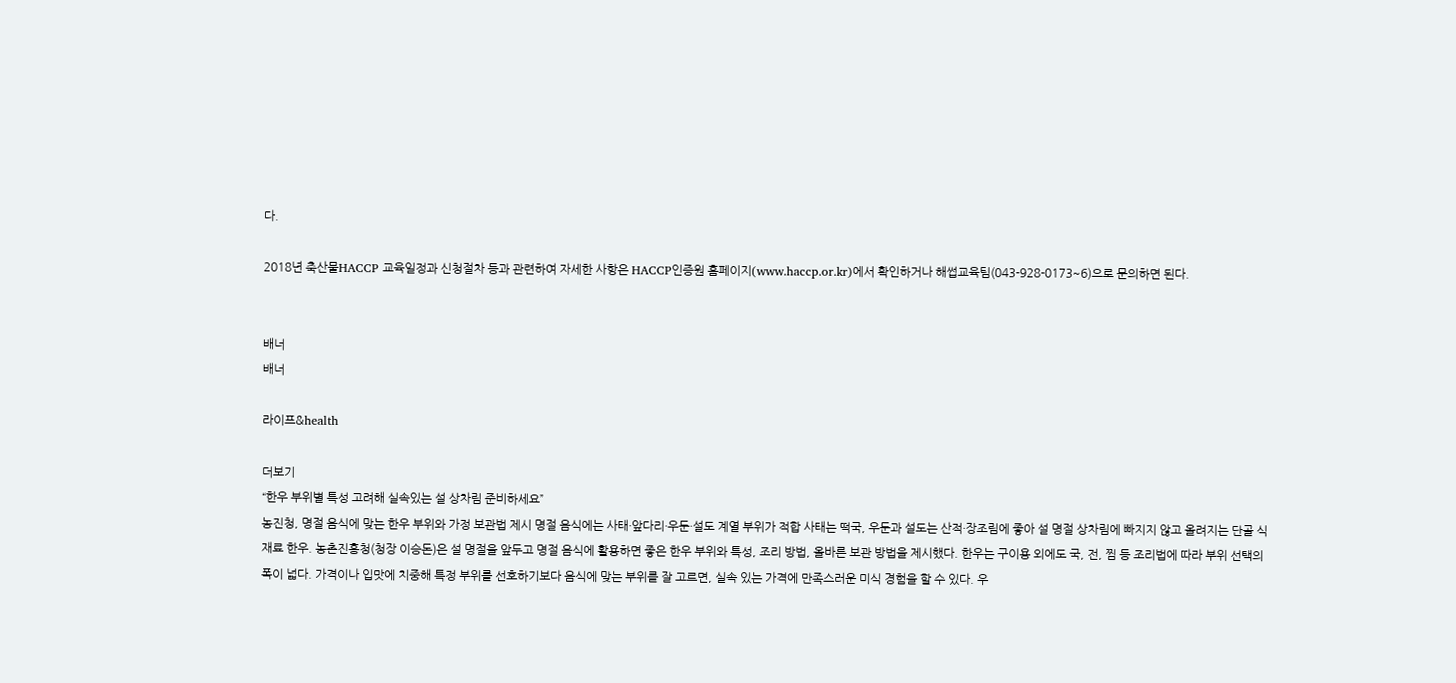다.

2018년 축산물HACCP 교육일정과 신청절차 등과 관련하여 자세한 사항은 HACCP인증원 홈페이지(www.haccp.or.kr)에서 확인하거나 해썹교육팀(043-928-0173~6)으로 문의하면 된다.


배너
배너

라이프&health

더보기
“한우 부위별 특성 고려해 실속있는 설 상차림 준비하세요”
농진청, 명절 음식에 맞는 한우 부위와 가정 보관법 제시 명절 음식에는 사태·앞다리·우둔·설도 계열 부위가 적합 사태는 떡국, 우둔과 설도는 산적·장조림에 좋아 설 명절 상차림에 빠지지 않고 올려지는 단골 식재료 한우. 농촌진흥청(청장 이승돈)은 설 명절을 앞두고 명절 음식에 활용하면 좋은 한우 부위와 특성, 조리 방법, 올바른 보관 방법을 제시했다. 한우는 구이용 외에도 국, 전, 찜 등 조리법에 따라 부위 선택의 폭이 넓다. 가격이나 입맛에 치중해 특정 부위를 선호하기보다 음식에 맞는 부위를 잘 고르면, 실속 있는 가격에 만족스러운 미식 경험을 할 수 있다. 우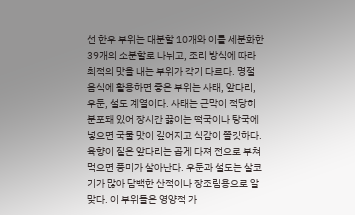선 한우 부위는 대분할 10개와 이를 세분화한 39개의 소분할로 나뉘고, 조리 방식에 따라 최적의 맛을 내는 부위가 각기 다르다. 명절 음식에 활용하면 좋은 부위는 사태, 앞다리, 우둔, 설도 계열이다. 사태는 근막이 적당히 분포돼 있어 장시간 끓이는 떡국이나 탕국에 넣으면 국물 맛이 깊어지고 식감이 쫄깃하다. 육향이 짙은 앞다리는 곱게 다져 전으로 부쳐 먹으면 풍미가 살아난다. 우둔과 설도는 살코기가 많아 담백한 산적이나 장조림용으로 알맞다. 이 부위들은 영양적 가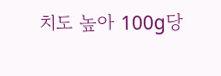치도 높아 100g당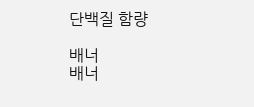단백질 함량

배너
배너